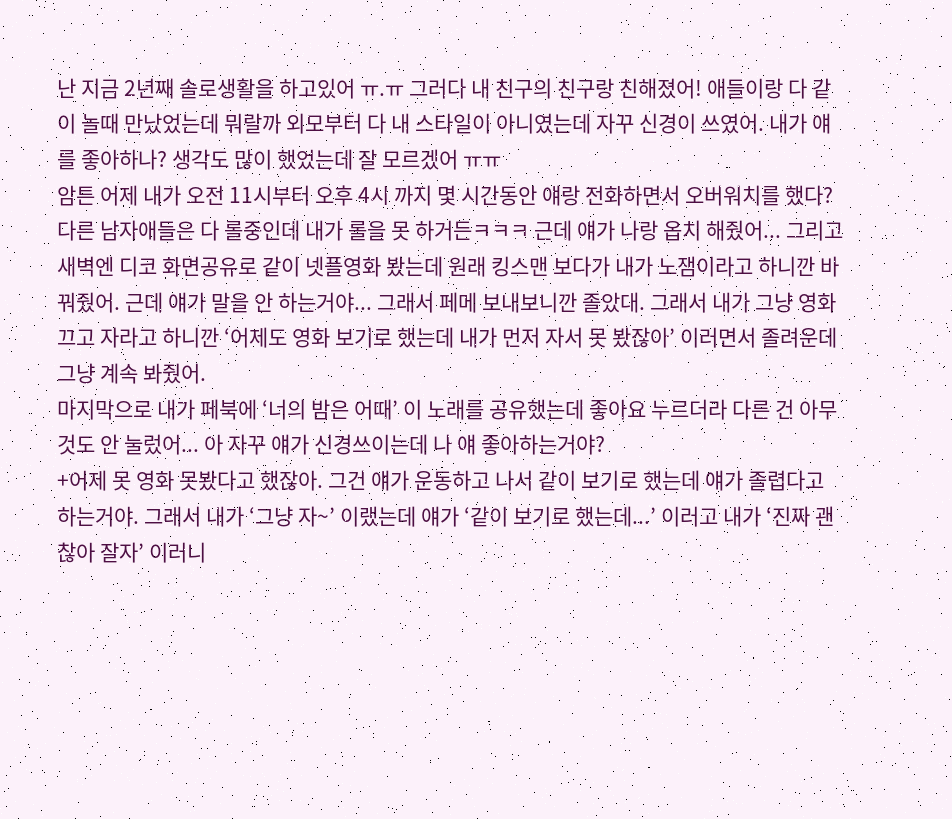난 지금 2년째 솔로생활을 하고있어 ㅠ.ㅠ 그러다 내 친구의 친구랑 친해졌어! 애들이랑 다 같이 놀때 만났었는데 뭐랄까 외모부터 다 내 스타일이 아니였는데 자꾸 신경이 쓰였어. 내가 얘를 좋아하나? 생각도 많이 했었는데 잘 모르겠어 ㅠㅠ
암튼 어제 내가 오전 11시부터 오후 4시 까지 몇 시간동안 얘랑 전화하면서 오버워치를 했다? 다른 남자애들은 다 롤중인데 내가 롤을 못 하거든ㅋㅋㅋ 근데 얘가 나랑 옵치 해줬어... 그리고 새벽엔 디코 화면공유로 같이 넷플영화 봤는데 원래 킹스맨 보다가 내가 노잼이라고 하니깐 바꿔줬어. 근데 얘가 말을 안 하는거야... 그래서 페메 보내보니깐 졸았대. 그래서 내가 그냥 영화 끄고 자라고 하니깐 ‘어제도 영화 보기로 했는데 내가 먼저 자서 못 봤잖아’ 이러면서 졸려운데 그냥 계속 봐줬어.
마지막으로 내가 페북에 ‘너의 밤은 어때’ 이 노래를 공유했는데 좋아요 누르더라 다른 건 아무것도 안 눌렀어... 아 자꾸 얘가 신경쓰이는데 나 얘 좋아하는거야?
+어제 못 영화 못봤다고 했잖아. 그건 얘가 운동하고 나서 같이 보기로 했는데 얘가 졸렵다고 하는거야. 그래서 내가 ‘그냥 자~’ 이랬는데 얘가 ‘같이 보기로 했는데...’ 이러고 내가 ‘진짜 괜찮아 잘자’ 이러니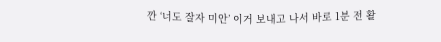깐 ‘너도 잘자 미안’ 이거 보내고 나서 바로 1분 전 활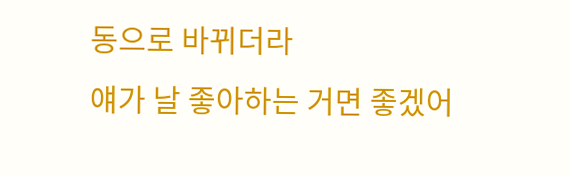동으로 바뀌더라
얘가 날 좋아하는 거면 좋겠어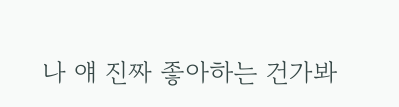나 얘 진짜 좋아하는 건가봐